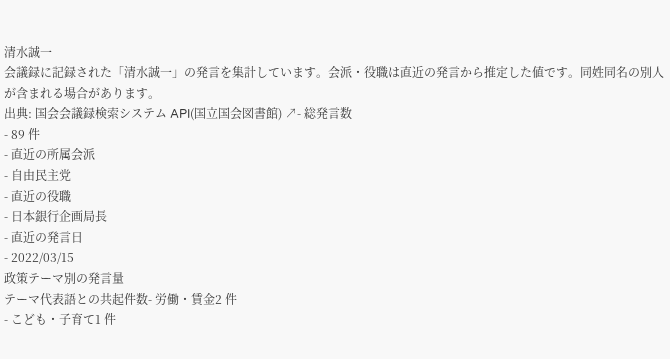清水誠一
会議録に記録された「清水誠一」の発言を集計しています。会派・役職は直近の発言から推定した値です。同姓同名の別人が含まれる場合があります。
出典: 国会会議録検索システム API(国立国会図書館) ↗- 総発言数
- 89 件
- 直近の所属会派
- 自由民主党
- 直近の役職
- 日本銀行企画局長
- 直近の発言日
- 2022/03/15
政策テーマ別の発言量
テーマ代表語との共起件数- 労働・賃金2 件
- こども・子育て1 件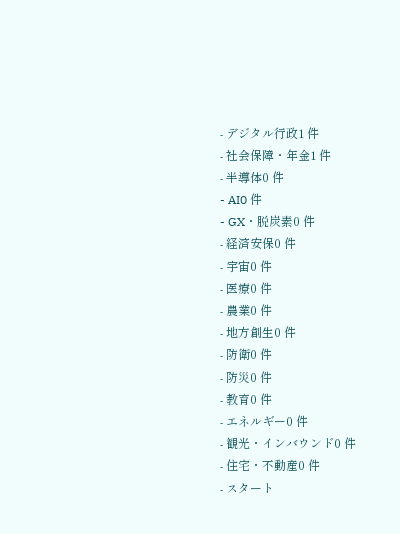- デジタル行政1 件
- 社会保障・年金1 件
- 半導体0 件
- AI0 件
- GX・脱炭素0 件
- 経済安保0 件
- 宇宙0 件
- 医療0 件
- 農業0 件
- 地方創生0 件
- 防衛0 件
- 防災0 件
- 教育0 件
- エネルギー0 件
- 観光・インバウンド0 件
- 住宅・不動産0 件
- スタート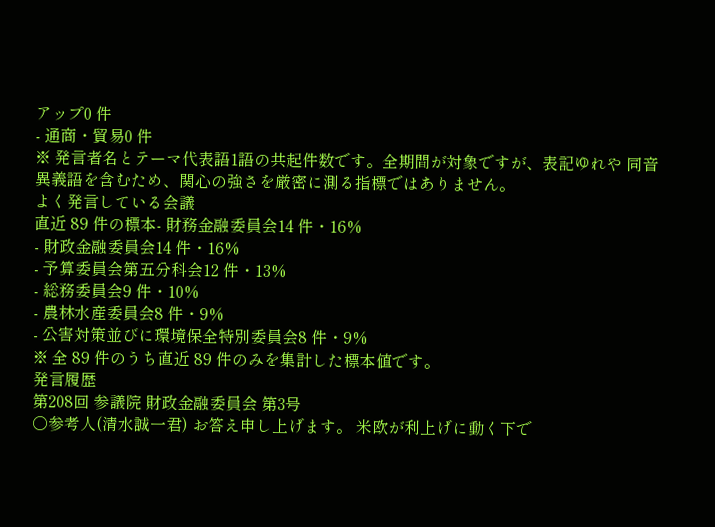アップ0 件
- 通商・貿易0 件
※ 発言者名とテーマ代表語1語の共起件数です。全期間が対象ですが、表記ゆれや 同音異義語を含むため、関心の強さを厳密に測る指標ではありません。
よく発言している会議
直近 89 件の標本- 財務金融委員会14 件・16%
- 財政金融委員会14 件・16%
- 予算委員会第五分科会12 件・13%
- 総務委員会9 件・10%
- 農林水産委員会8 件・9%
- 公害対策並びに環境保全特別委員会8 件・9%
※ 全 89 件のうち直近 89 件のみを集計した標本値です。
発言履歴
第208回 参議院 財政金融委員会 第3号
○参考人(清水誠一君) お答え申し上げます。 米欧が利上げに動く下で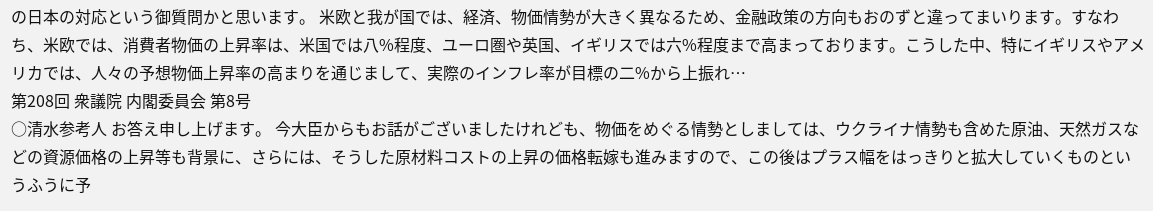の日本の対応という御質問かと思います。 米欧と我が国では、経済、物価情勢が大きく異なるため、金融政策の方向もおのずと違ってまいります。すなわち、米欧では、消費者物価の上昇率は、米国では八%程度、ユーロ圏や英国、イギリスでは六%程度まで高まっております。こうした中、特にイギリスやアメリカでは、人々の予想物価上昇率の高まりを通じまして、実際のインフレ率が目標の二%から上振れ…
第208回 衆議院 内閣委員会 第8号
○清水参考人 お答え申し上げます。 今大臣からもお話がございましたけれども、物価をめぐる情勢としましては、ウクライナ情勢も含めた原油、天然ガスなどの資源価格の上昇等も背景に、さらには、そうした原材料コストの上昇の価格転嫁も進みますので、この後はプラス幅をはっきりと拡大していくものというふうに予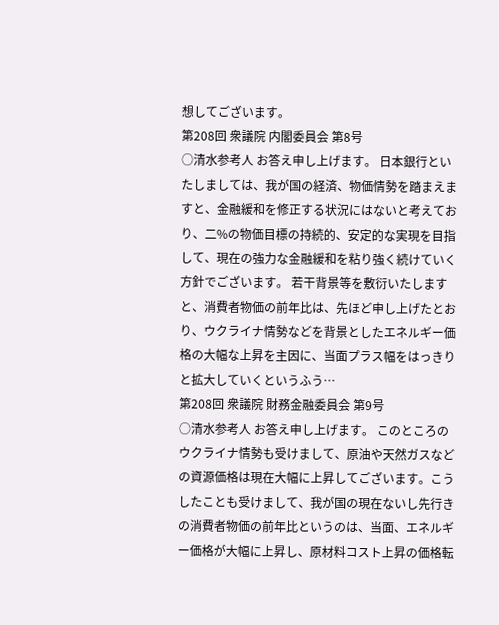想してございます。
第208回 衆議院 内閣委員会 第8号
○清水参考人 お答え申し上げます。 日本銀行といたしましては、我が国の経済、物価情勢を踏まえますと、金融緩和を修正する状況にはないと考えており、二%の物価目標の持続的、安定的な実現を目指して、現在の強力な金融緩和を粘り強く続けていく方針でございます。 若干背景等を敷衍いたしますと、消費者物価の前年比は、先ほど申し上げたとおり、ウクライナ情勢などを背景としたエネルギー価格の大幅な上昇を主因に、当面プラス幅をはっきりと拡大していくというふう…
第208回 衆議院 財務金融委員会 第9号
○清水参考人 お答え申し上げます。 このところのウクライナ情勢も受けまして、原油や天然ガスなどの資源価格は現在大幅に上昇してございます。こうしたことも受けまして、我が国の現在ないし先行きの消費者物価の前年比というのは、当面、エネルギー価格が大幅に上昇し、原材料コスト上昇の価格転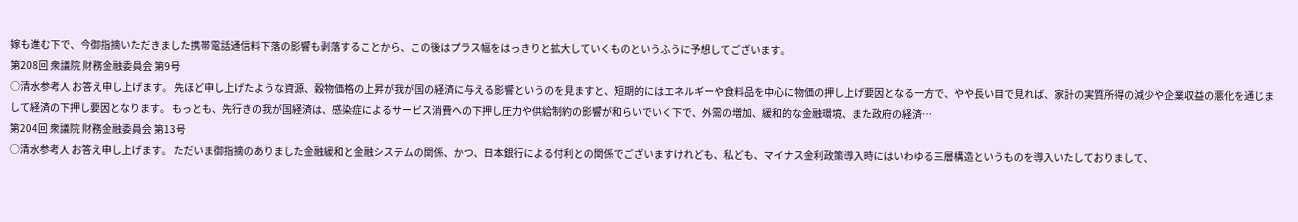嫁も進む下で、今御指摘いただきました携帯電話通信料下落の影響も剥落することから、この後はプラス幅をはっきりと拡大していくものというふうに予想してございます。
第208回 衆議院 財務金融委員会 第9号
○清水参考人 お答え申し上げます。 先ほど申し上げたような資源、穀物価格の上昇が我が国の経済に与える影響というのを見ますと、短期的にはエネルギーや食料品を中心に物価の押し上げ要因となる一方で、やや長い目で見れば、家計の実質所得の減少や企業収益の悪化を通じまして経済の下押し要因となります。 もっとも、先行きの我が国経済は、感染症によるサービス消費への下押し圧力や供給制約の影響が和らいでいく下で、外需の増加、緩和的な金融環境、また政府の経済…
第204回 衆議院 財務金融委員会 第13号
○清水参考人 お答え申し上げます。 ただいま御指摘のありました金融緩和と金融システムの関係、かつ、日本銀行による付利との関係でございますけれども、私ども、マイナス金利政策導入時にはいわゆる三層構造というものを導入いたしておりまして、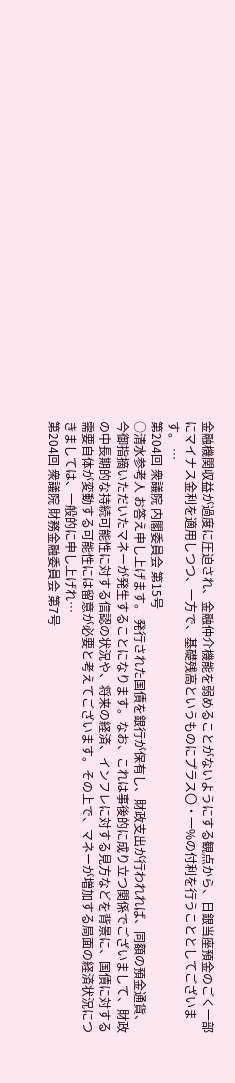金融機関収益が過度に圧迫され、金融仲介機能を弱めることがないようにする観点から、日銀当座預金のごく一部にマイナス金利を適用しつつ、一方で、基礎残高というものにプラス〇・一%の付利を行うこととしてございます。 …
第204回 衆議院 内閣委員会 第15号
○清水参考人 お答え申し上げます。 発行された国債を銀行が保有し、財政支出が行われれば、同額の預金通貨、今御指摘いただいたマネーが発生することになります。なお、これは事後的に成り立つ関係でございまして、財政の中長期的な持続可能性に対する信認の状況や、将来の経済、インフレに対する見方などを背景に、国債に対する需要自体が変動する可能性には留意が必要と考えてございます。その上で、マネーが増加する局面の経済状況につきましては、一般的に申し上げれ…
第204回 衆議院 財務金融委員会 第7号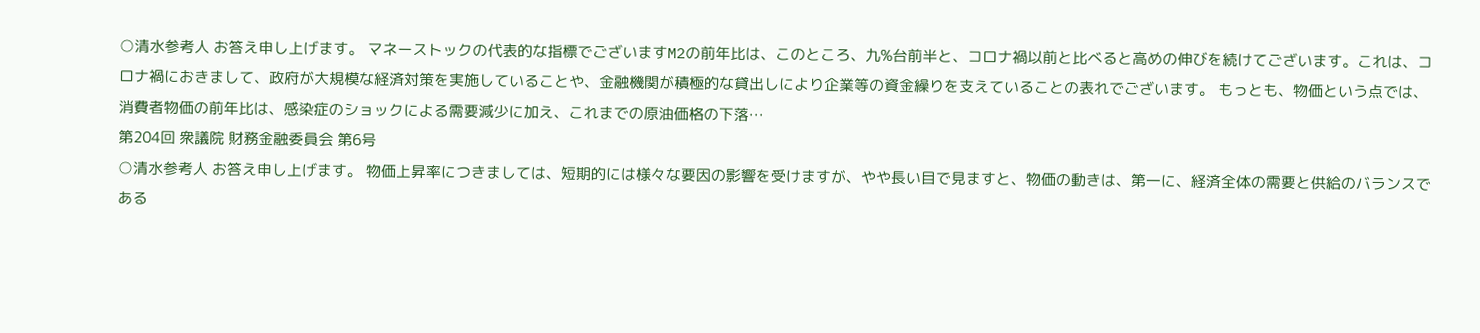○清水参考人 お答え申し上げます。 マネーストックの代表的な指標でございますM2の前年比は、このところ、九%台前半と、コロナ禍以前と比べると高めの伸びを続けてございます。これは、コロナ禍におきまして、政府が大規模な経済対策を実施していることや、金融機関が積極的な貸出しにより企業等の資金繰りを支えていることの表れでございます。 もっとも、物価という点では、消費者物価の前年比は、感染症のショックによる需要減少に加え、これまでの原油価格の下落…
第204回 衆議院 財務金融委員会 第6号
○清水参考人 お答え申し上げます。 物価上昇率につきましては、短期的には様々な要因の影響を受けますが、やや長い目で見ますと、物価の動きは、第一に、経済全体の需要と供給のバランスである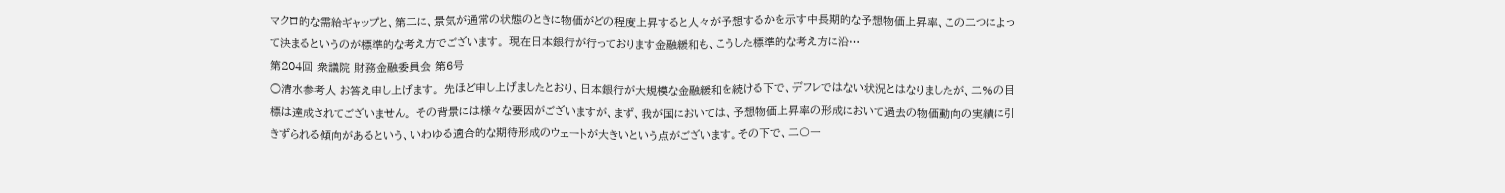マクロ的な需給ギャップと、第二に、景気が通常の状態のときに物価がどの程度上昇すると人々が予想するかを示す中長期的な予想物価上昇率、この二つによって決まるというのが標準的な考え方でございます。 現在日本銀行が行っております金融緩和も、こうした標準的な考え方に沿…
第204回 衆議院 財務金融委員会 第6号
○清水参考人 お答え申し上げます。 先ほど申し上げましたとおり、日本銀行が大規模な金融緩和を続ける下で、デフレではない状況とはなりましたが、二%の目標は達成されてございません。 その背景には様々な要因がございますが、まず、我が国においては、予想物価上昇率の形成において過去の物価動向の実績に引きずられる傾向があるという、いわゆる適合的な期待形成のウェートが大きいという点がございます。その下で、二〇一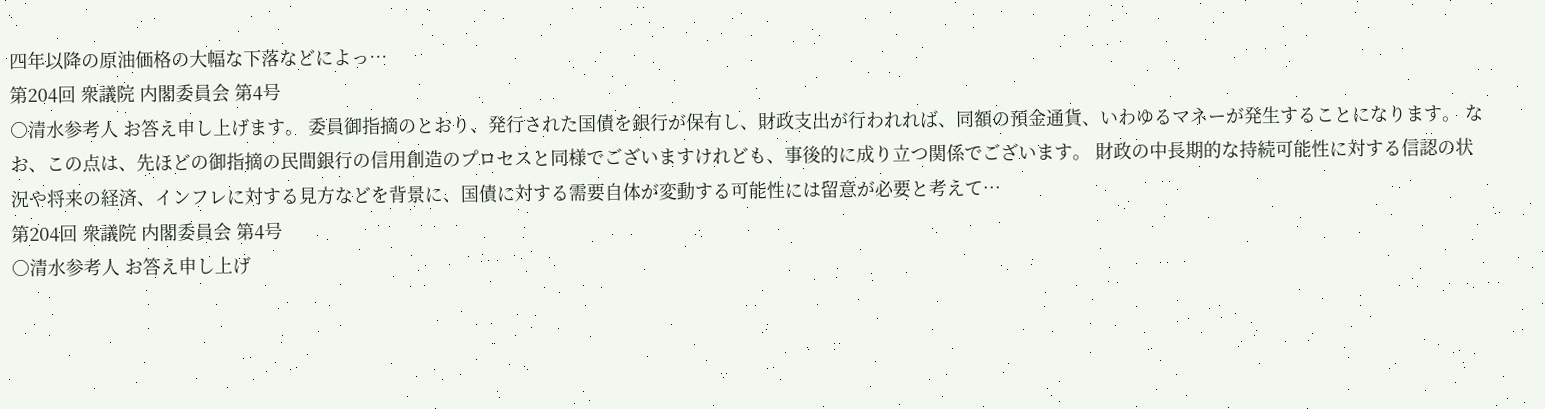四年以降の原油価格の大幅な下落などによっ…
第204回 衆議院 内閣委員会 第4号
○清水参考人 お答え申し上げます。 委員御指摘のとおり、発行された国債を銀行が保有し、財政支出が行われれば、同額の預金通貨、いわゆるマネーが発生することになります。 なお、この点は、先ほどの御指摘の民間銀行の信用創造のプロセスと同様でございますけれども、事後的に成り立つ関係でございます。 財政の中長期的な持続可能性に対する信認の状況や将来の経済、インフレに対する見方などを背景に、国債に対する需要自体が変動する可能性には留意が必要と考えて…
第204回 衆議院 内閣委員会 第4号
○清水参考人 お答え申し上げ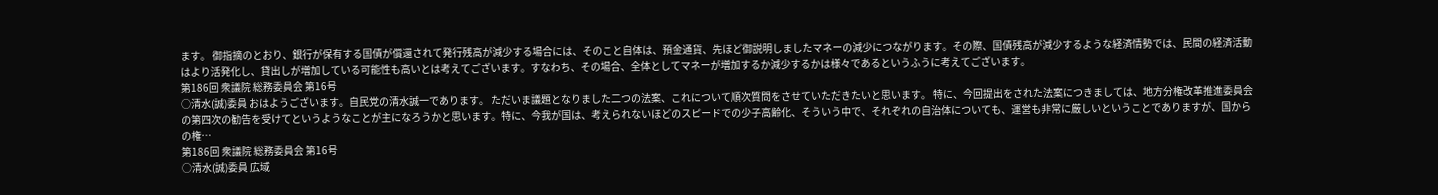ます。 御指摘のとおり、銀行が保有する国債が償還されて発行残高が減少する場合には、そのこと自体は、預金通貨、先ほど御説明しましたマネーの減少につながります。その際、国債残高が減少するような経済情勢では、民間の経済活動はより活発化し、貸出しが増加している可能性も高いとは考えてございます。すなわち、その場合、全体としてマネーが増加するか減少するかは様々であるというふうに考えてございます。
第186回 衆議院 総務委員会 第16号
○清水(誠)委員 おはようございます。自民党の清水誠一であります。 ただいま議題となりました二つの法案、これについて順次質問をさせていただきたいと思います。 特に、今回提出をされた法案につきましては、地方分権改革推進委員会の第四次の勧告を受けてというようなことが主になろうかと思います。特に、今我が国は、考えられないほどのスピードでの少子高齢化、そういう中で、それぞれの自治体についても、運営も非常に厳しいということでありますが、国からの権…
第186回 衆議院 総務委員会 第16号
○清水(誠)委員 広域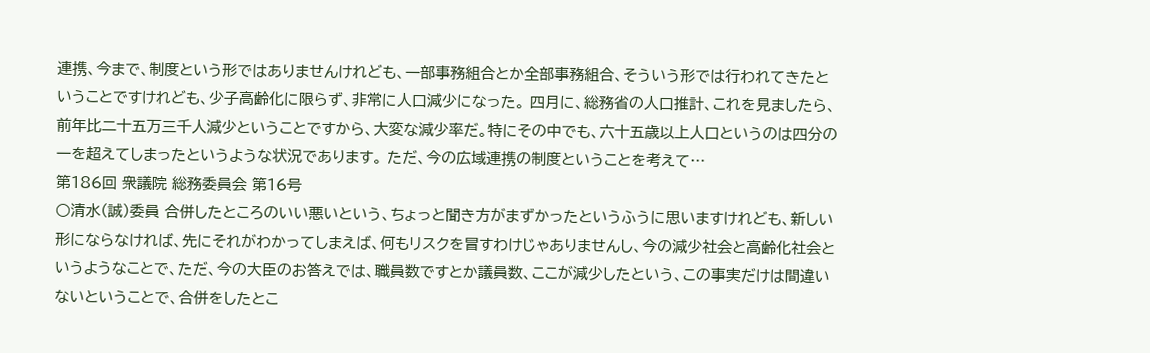連携、今まで、制度という形ではありませんけれども、一部事務組合とか全部事務組合、そういう形では行われてきたということですけれども、少子高齢化に限らず、非常に人口減少になった。 四月に、総務省の人口推計、これを見ましたら、前年比二十五万三千人減少ということですから、大変な減少率だ。特にその中でも、六十五歳以上人口というのは四分の一を超えてしまったというような状況であります。 ただ、今の広域連携の制度ということを考えて…
第186回 衆議院 総務委員会 第16号
○清水(誠)委員 合併したところのいい悪いという、ちょっと聞き方がまずかったというふうに思いますけれども、新しい形にならなければ、先にそれがわかってしまえば、何もリスクを冒すわけじゃありませんし、今の減少社会と高齢化社会というようなことで、ただ、今の大臣のお答えでは、職員数ですとか議員数、ここが減少したという、この事実だけは間違いないということで、合併をしたとこ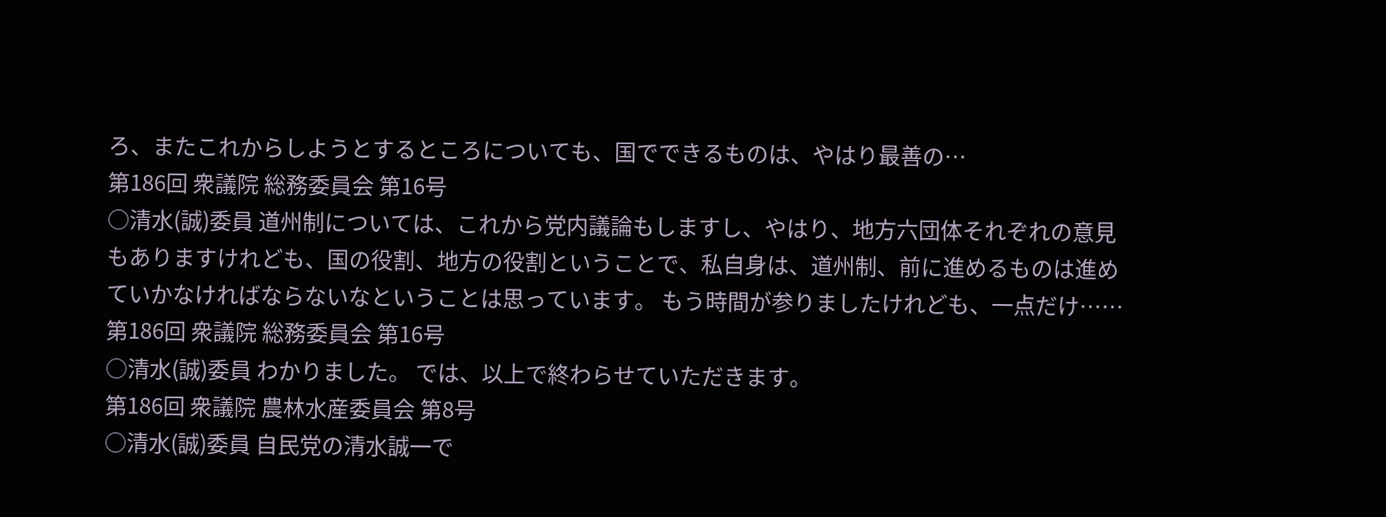ろ、またこれからしようとするところについても、国でできるものは、やはり最善の…
第186回 衆議院 総務委員会 第16号
○清水(誠)委員 道州制については、これから党内議論もしますし、やはり、地方六団体それぞれの意見もありますけれども、国の役割、地方の役割ということで、私自身は、道州制、前に進めるものは進めていかなければならないなということは思っています。 もう時間が参りましたけれども、一点だけ……
第186回 衆議院 総務委員会 第16号
○清水(誠)委員 わかりました。 では、以上で終わらせていただきます。
第186回 衆議院 農林水産委員会 第8号
○清水(誠)委員 自民党の清水誠一で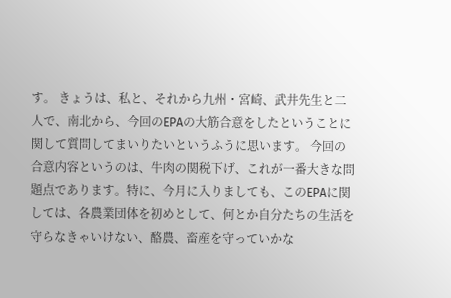す。 きょうは、私と、それから九州・宮崎、武井先生と二人で、南北から、今回のEPAの大筋合意をしたということに関して質問してまいりたいというふうに思います。 今回の合意内容というのは、牛肉の関税下げ、これが一番大きな問題点であります。特に、今月に入りましても、このEPAに関しては、各農業団体を初めとして、何とか自分たちの生活を守らなきゃいけない、酪農、畜産を守っていかな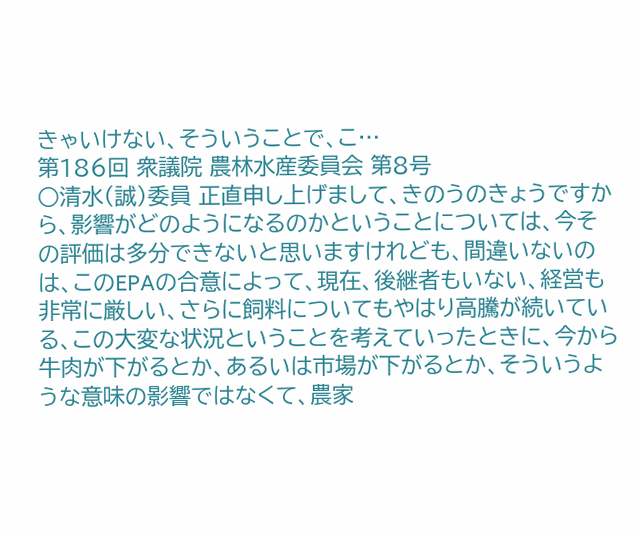きゃいけない、そういうことで、こ…
第186回 衆議院 農林水産委員会 第8号
○清水(誠)委員 正直申し上げまして、きのうのきょうですから、影響がどのようになるのかということについては、今その評価は多分できないと思いますけれども、間違いないのは、このEPAの合意によって、現在、後継者もいない、経営も非常に厳しい、さらに飼料についてもやはり高騰が続いている、この大変な状況ということを考えていったときに、今から牛肉が下がるとか、あるいは市場が下がるとか、そういうような意味の影響ではなくて、農家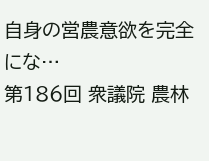自身の営農意欲を完全にな…
第186回 衆議院 農林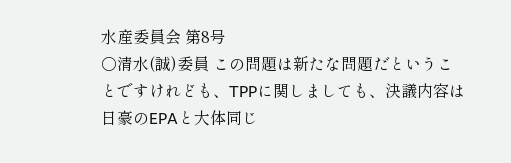水産委員会 第8号
○清水(誠)委員 この問題は新たな問題だということですけれども、TPPに関しましても、決議内容は日豪のEPAと大体同じ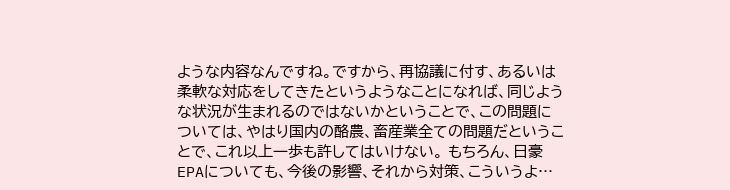ような内容なんですね。ですから、再協議に付す、あるいは柔軟な対応をしてきたというようなことになれば、同じような状況が生まれるのではないかということで、この問題については、やはり国内の酪農、畜産業全ての問題だということで、これ以上一歩も許してはいけない。 もちろん、日豪EPAについても、今後の影響、それから対策、こういうよ…